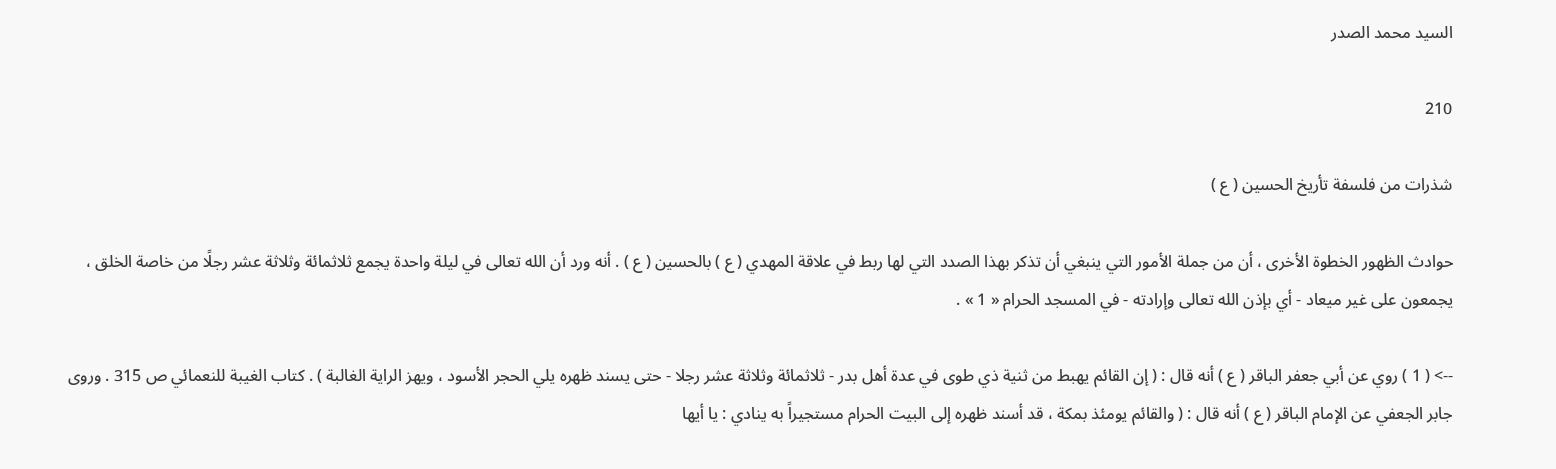السيد محمد الصدر

210

شذرات من فلسفة تأريخ الحسين ( ع )

حوادث الظهور الخطوة الأخرى ، أن من جملة الأمور التي ينبغي أن تذكر بهذا الصدد التي لها ربط في علاقة المهدي ( ع ) بالحسين ( ع ) . أنه ورد أن الله تعالى في ليلة واحدة يجمع ثلاثمائة وثلاثة عشر رجلًا من خاصة الخلق ، يجمعون على غير ميعاد - أي بإذن الله تعالى وإرادته - في المسجد الحرام « 1 » .

--> ( 1 ) روي عن أبي جعفر الباقر ( ع ) أنه قال : ( إن القائم يهبط من ثنية ذي طوى في عدة أهل بدر - ثلاثمائة وثلاثة عشر رجلا - حتى يسند ظهره يلي الحجر الأسود ، ويهز الراية الغالبة ) . كتاب الغيبة للنعمائي ص 315 . وروى جابر الجعفي عن الإمام الباقر ( ع ) أنه قال : ( والقائم يومئذ بمكة ، قد أسند ظهره إلى البيت الحرام مستجيراً به ينادي : يا أيها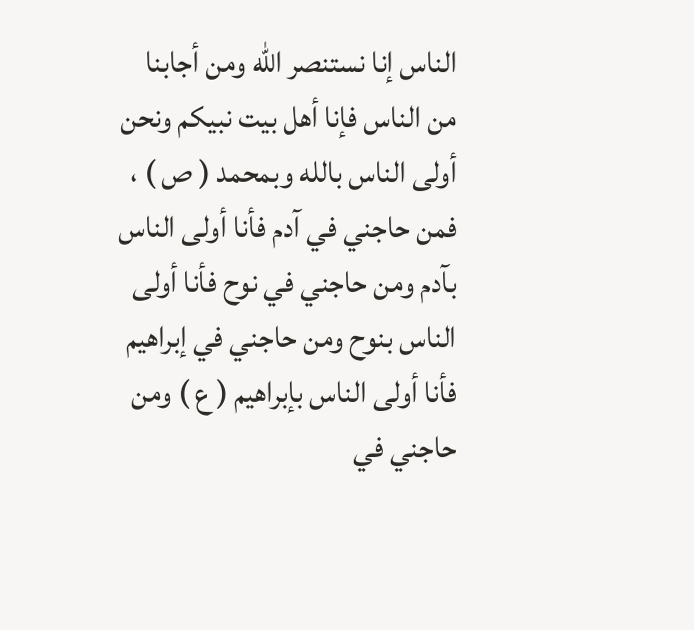الناس إنا نستنصر الله ومن أجابنا من الناس فإنا أهل بيت نبيكم ونحن أولى الناس بالله وبمحمد ( ص ) ، فمن حاجني في آدم فأنا أولى الناس بآدم ومن حاجني في نوح فأنا أولى الناس بنوح ومن حاجني في إبراهيم فأنا أولى الناس بإبراهيم ( ع ) ومن حاجني في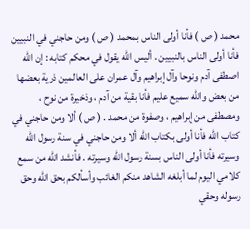محمد ( ص ) فأنا أولى الناس بمحمد ( ص ) ومن حاجني في النبيين فأنا أولى الناس بالنبيين . أليس الله يقول في محكم كتابه : إن الله اصطفى آدم ونوحا وآل إبراهيم وآل عمران على العالمين ذرية بعضها من بعض والله سميع عليم فأنا بقية من آدم ، وذخيرة من نوح ، ومصطفى من إبراهيم ، وصفوة من محمد . ( ص ) ألا ومن حاجني في كتاب الله فأنا أولى بكتاب الله ألا ومن حاجني في سنة رسول الله وسيرته فأنا أولى الناس بسنة رسول الله وسيرته . فأنشد الله من سمع كلامي اليوم لما أبلغه الشاهد منكم الغائب وأسألكم بحق الله وحق رسوله وحقي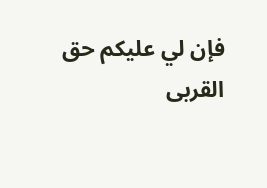فإن لي عليكم حق القربى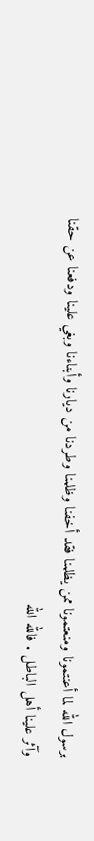برسول الله لما أعنتمونا ومنعتمونا ممن يظلمنا فقد أخفنا وظلمنا وطردنا من ديارنا وأبناءنا وبغي علينا ودفعنا عن حقنا وآثر علينا أهل الباطل . فالله الله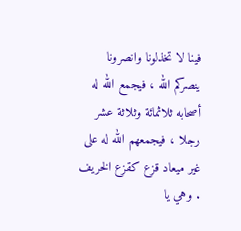فينا لا تخذلونا وانصرونا ينصركم الله ، فيجمع الله له أصحابه ثلاثمائة وثلاثة عشر رجلا ، فيجمعهم الله له على غير ميعاد قزع كقزع الخريف . وهي يا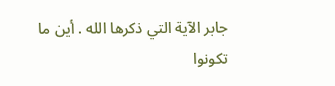جابر الآية التي ذكرها الله . أين ما تكونوا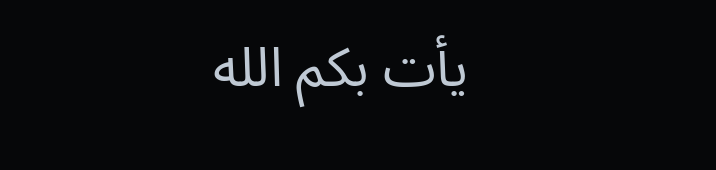يأت بكم الله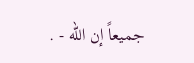جميعاً إن الله - .